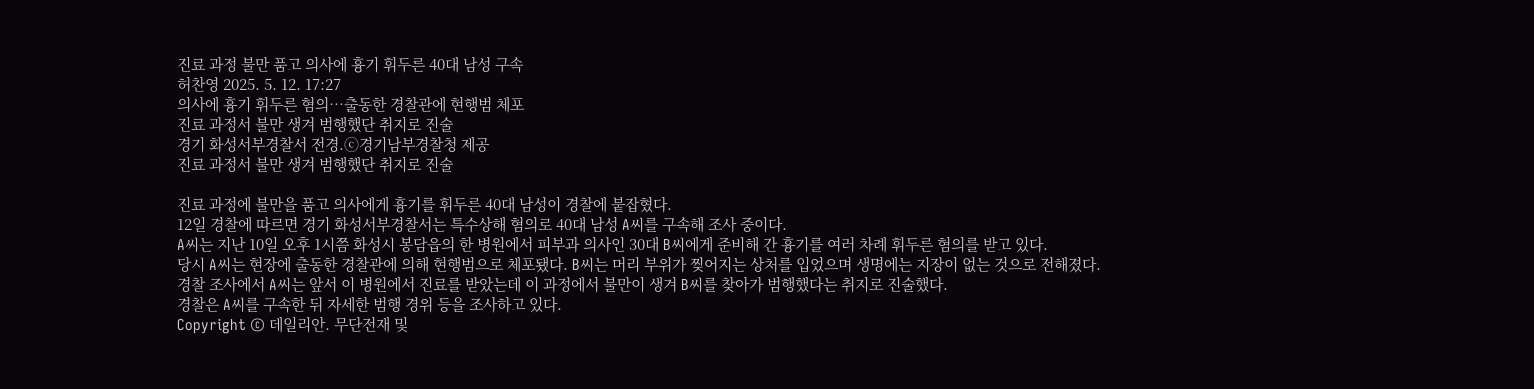진료 과정 불만 품고 의사에 흉기 휘두른 40대 남성 구속
허찬영 2025. 5. 12. 17:27
의사에 흉기 휘두른 혐의…출동한 경찰관에 현행범 체포
진료 과정서 불만 생겨 범행했단 취지로 진술
경기 화성서부경찰서 전경.ⓒ경기남부경찰청 제공
진료 과정서 불만 생겨 범행했단 취지로 진술

진료 과정에 불만을 품고 의사에게 흉기를 휘두른 40대 남성이 경찰에 붙잡혔다.
12일 경찰에 따르면 경기 화성서부경찰서는 특수상해 혐의로 40대 남성 A씨를 구속해 조사 중이다.
A씨는 지난 10일 오후 1시쯤 화성시 봉담읍의 한 병원에서 피부과 의사인 30대 B씨에게 준비해 간 흉기를 여러 차례 휘두른 혐의를 받고 있다.
당시 A씨는 현장에 출동한 경찰관에 의해 현행범으로 체포됐다. B씨는 머리 부위가 찢어지는 상처를 입었으며 생명에는 지장이 없는 것으로 전해졌다.
경찰 조사에서 A씨는 앞서 이 병원에서 진료를 받았는데 이 과정에서 불만이 생겨 B씨를 찾아가 범행했다는 취지로 진술했다.
경찰은 A씨를 구속한 뒤 자세한 범행 경위 등을 조사하고 있다.
Copyright © 데일리안. 무단전재 및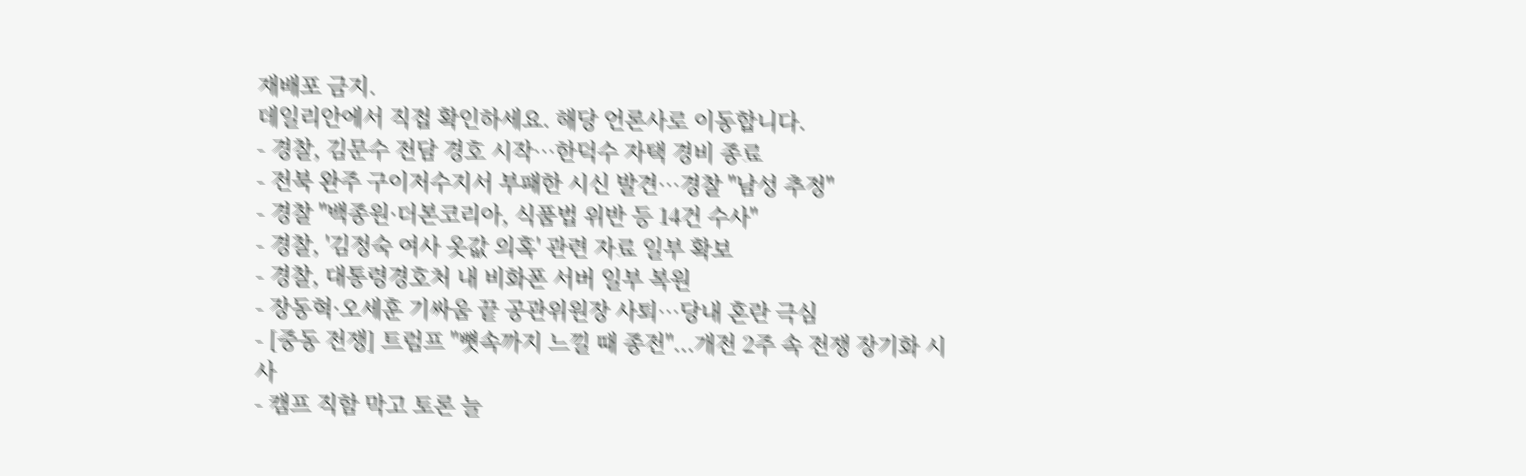재배포 금지.
데일리안에서 직접 확인하세요. 해당 언론사로 이동합니다.
- 경찰, 김문수 전담 경호 시작…한덕수 자택 경비 종료
- 전북 완주 구이저수지서 부패한 시신 발견…경찰 "남성 추정"
- 경찰 "백종원·더본코리아, 식품법 위반 등 14건 수사"
- 경찰, '김정숙 여사 옷값 의혹' 관련 자료 일부 확보
- 경찰, 대통령경호처 내 비화폰 서버 일부 복원
- 장동혁·오세훈 기싸움 끝 공관위원장 사퇴…당내 혼란 극심
- [중동 전쟁] 트럼프 "뼛속까지 느낄 때 종전"...개전 2주 속 전쟁 장기화 시사
- 캠프 직함 막고 토론 늘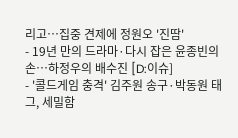리고…집중 견제에 정원오 '진땀'
- 19년 만의 드라마·다시 잡은 윤종빈의 손…하정우의 배수진 [D:이슈]
- '콜드게임 충격' 김주원 송구·박동원 태그, 세밀함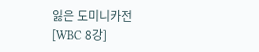잃은 도미니카전[WBC 8강]